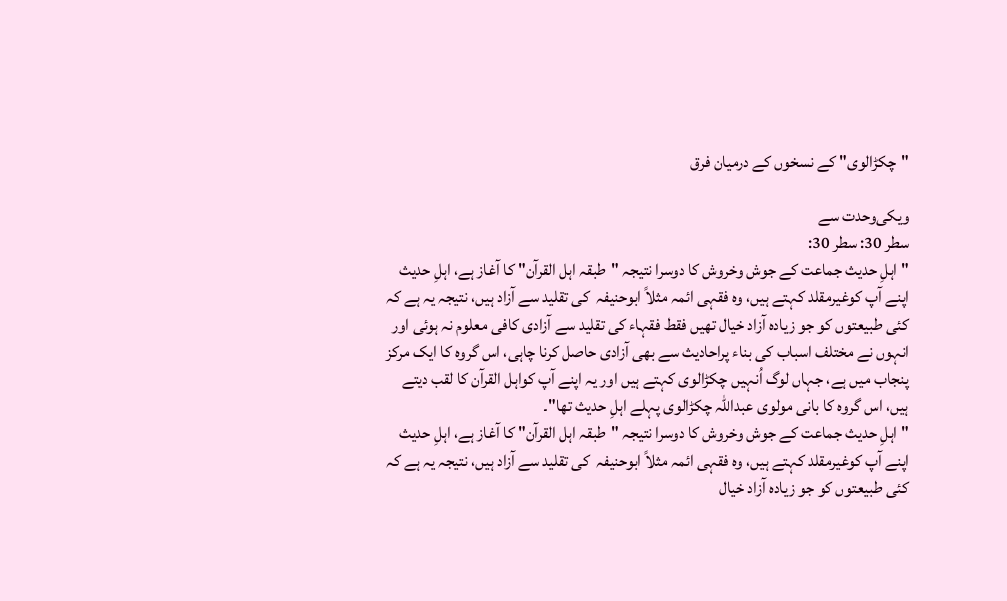"چکڑالوی" کے نسخوں کے درمیان فرق

ویکی‌وحدت سے
سطر 30: سطر 30:
"اہلِ حدیث جماعت کے جوش وخروش کا دوسرا نتیجہ "طبقہ اہل القرآن" کا آغاز ہے، اہلِ حدیث اپنے آپ کوغیرمقلد کہتے ہیں، وہ فقہی ائمہ مثلاً ابوحنیفہ  کی تقلید سے آزاد ہیں، نتیجہ یہ ہے کہ کئی طبیعتوں کو جو زیادہ آزاد خیال تھیں فقط فقہاء کی تقلید سے آزادی کافی معلوم نہ ہوئی اور انہوں نے مختلف اسباب کی بناء پراحادیث سے بھی آزادی حاصل کرنا چاہی، اس گروہ کا ایک مرکز پنجاب میں ہے، جہاں لوگ اُنہیں چکڑالوی کہتے ہیں اور یہ اپنے آپ کواہل القرآن کا لقب دیتے ہیں، اس گروہ کا بانی مولوی عبداللہ چکڑالوی پہلے اہلِ حدیث تھا"۔
"اہلِ حدیث جماعت کے جوش وخروش کا دوسرا نتیجہ "طبقہ اہل القرآن" کا آغاز ہے، اہلِ حدیث اپنے آپ کوغیرمقلد کہتے ہیں، وہ فقہی ائمہ مثلاً ابوحنیفہ  کی تقلید سے آزاد ہیں، نتیجہ یہ ہے کہ کئی طبیعتوں کو جو زیادہ آزاد خیال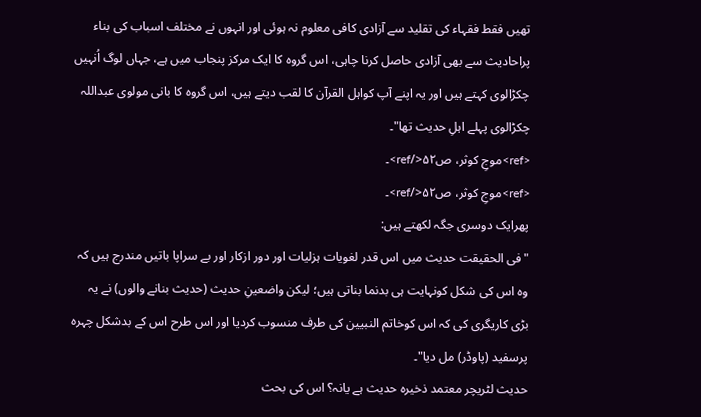تھیں فقط فقہاء کی تقلید سے آزادی کافی معلوم نہ ہوئی اور انہوں نے مختلف اسباب کی بناء پراحادیث سے بھی آزادی حاصل کرنا چاہی، اس گروہ کا ایک مرکز پنجاب میں ہے، جہاں لوگ اُنہیں چکڑالوی کہتے ہیں اور یہ اپنے آپ کواہل القرآن کا لقب دیتے ہیں، اس گروہ کا بانی مولوی عبداللہ چکڑالوی پہلے اہلِ حدیث تھا"۔
<ref>موجِ کوثر، ص۵۲</ref>۔
<ref>موجِ کوثر، ص۵۲</ref>۔
پھرایک دوسری جگہ لکھتے ہیں:
"فی الحقیقت حدیث میں اس قدر لغویات ہزلیات اور دور ازکار اور بے سراپا باتیں مندرج ہیں کہ وہ اس کی شکل کونہایت ہی بدنما بناتی ہیں؛ لیکن واضعینِ حدیث (حدیث بنانے والوں) نے یہ بڑی کاریگری کی کہ اس کوخاتم النبیین کی طرف منسوب کردیا اور اس طرح اس کے بدشکل چہرہ پرسفید (پاوڈر) مل دیا"۔
حدیث لٹریچر معتمد ذخیرہ حدیث ہے یانہ؟ اس کی بحث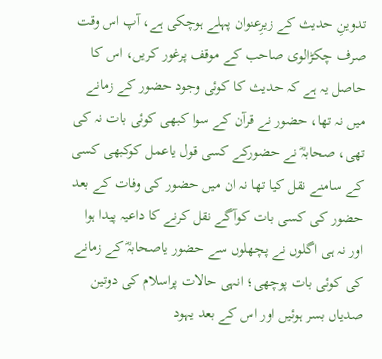تدوینِ حدیث کے زیرِعنوان پہلے ہوچکی ہے، آپ اس وقت صرف چکڑالوی صاحب کے موقف پرغور کریں، اس کا حاصل یہ ہے کہ حدیث کا کوئی وجود حضور کے زمانے میں نہ تھا، حضور نے قرآن کے سوا کبھی کوئی بات نہ کی تھی، صحابہؓ نے حضورکے کسی قول یاعمل کوکبھی کسی کے سامنے نقل کیا تھا نہ ان میں حضور کی وفات کے بعد حضور کی کسی بات کوآگے نقل کرنے کا داعیہ پیدا ہوا اور نہ ہی اگلوں نے پچھلوں سے حضور یاصحابہؓ کے زمانے کی کوئی بات پوچھی؛ انہی حالات پراسلام کی دوتین صدیاں بسر ہوئیں اور اس کے بعد یہود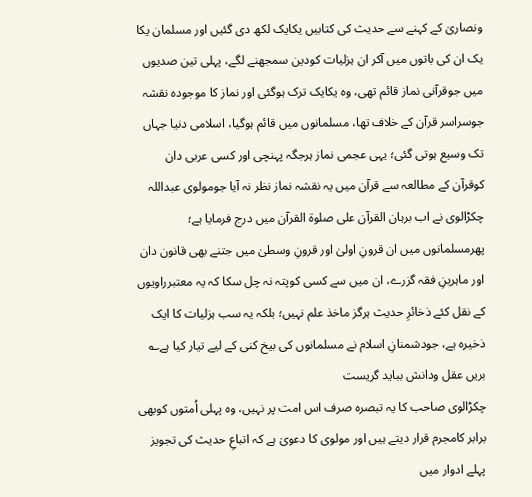ونصاریٰ کے کہنے سے حدیث کی کتابیں یکایک لکھ دی گئیں اور مسلمان یکا یک ان کی باتوں میں آکر ان ہزلیات کودین سمجھنے لگے، پہلی تین صدیوں میں جوقرآنی نماز قائم تھی، وہ یکایک ترک ہوگئی اور نماز کا موجودہ نقشہ جوسراسر قرآن کے خلاف تھا، مسلمانوں میں قائم ہوگیا، اسلامی دنیا جہاں تک وسیع ہوتی گئی؛ یہی عجمی نماز ہرجگہ پہنچی اور کسی عربی دان کوقرآن کے مطالعہ سے قرآن میں یہ نقشہ نماز نظر نہ آیا جومولوی عبداللہ چکڑالوی نے اب برہان القرآن علی صلوۃ القرآن میں درج فرمایا ہے؛ پھرمسلمانوں میں ان قرونِ اولیٰ اور قرونِ وسطیٰ میں جتنے بھی قانون دان اور ماہرینِ فقہ گزرے، ان میں سے کسی کوپتہ نہ چل سکا کہ یہ معتبرراویوں کے نقل کئے ذخائرِ حدیث ہرگز ماخذ علم نہیں؛ بلکہ یہ سب ہزلیات کا ایک ذخیرہ ہے، جودشمنانِ اسلام نے مسلمانوں کی بیخ کنی کے لیے تیار کیا ہے؎
بریں عقل ودانش بباید گریست
چکڑالوی صاحب کا یہ تبصرہ صرف اس امت پر نہیں، وہ پہلی اُمتوں کوبھی برابر کامجرم قرار دیتے ہیں اور مولوی کا دعویٰ ہے کہ اتباعِ حدیث کی تجویز پہلے ادوار میں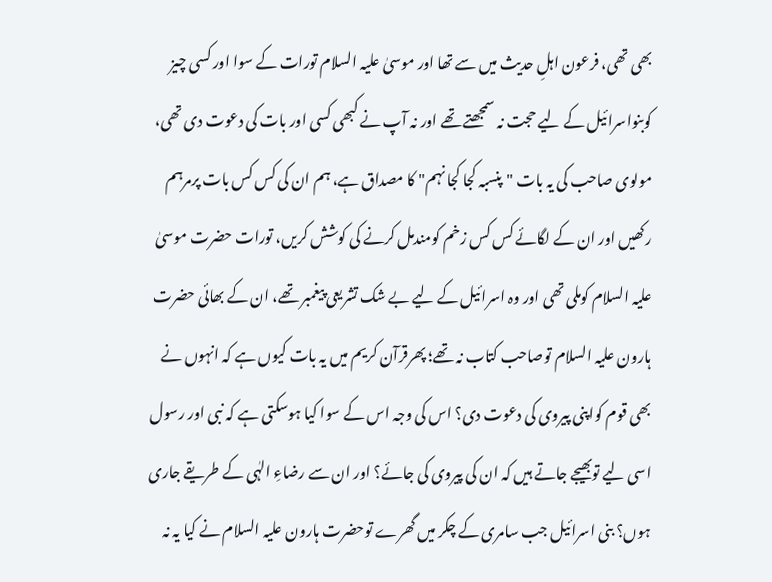بھی تھی، فرعون اہلِ حدیث میں سے تھا اور موسیٰ علیہ السلام تورات کے سوا اور کسی چیز کوبنواسرائیل کے لیے حجت نہ سمجھتے تھے اور نہ آپ نے کبھی کسی اور بات کی دعوت دی تھی، مولوی صاحب کی یہ بات "پنسبہ کجا کجا نہم" کا مصداق ہے، ہم ان کی کس کس بات پرمرہم رکھیں اور ان کے لگائے کس کس زخم کومندمل کرنے کی کوشش کریں، تورات حضرت موسیٰ علیہ السلام کوملی تھی اور وہ اسرائیل کے لیے بے شک تشریعی پیغمبر تھے، ان کے بھائی حضرت ہارون علیہ السلام توصاحب کتاب نہ تھے؛ پھرقرآن کریم میں یہ بات کیوں ہے کہ انہوں نے بھی قوم کواپنی پیروی کی دعوت دی؟ اس کی وجہ اس کے سوا کیا ہوسکتی ہے کہ نبی اور رسول اسی لیے توبھیجے جاتے ہیں کہ ان کی پیروی کی جائے؟ اور ان سے رضاءِ الہٰی کے طریقے جاری ہوں؟ بنی اسرائیل جب سامری کے چکر میں گھرے توحضرت ہارون علیہ السلام نے کیا یہ نہ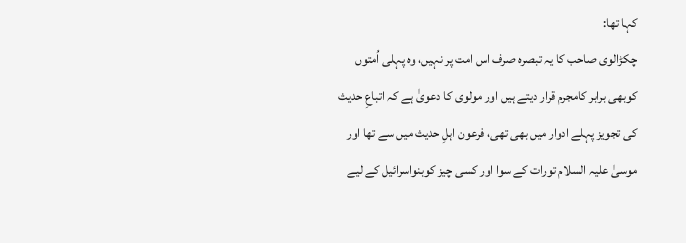کہا تھا:
چکڑالوی صاحب کا یہ تبصرہ صرف اس امت پر نہیں، وہ پہلی اُمتوں کوبھی برابر کامجرم قرار دیتے ہیں اور مولوی کا دعویٰ ہے کہ اتباعِ حدیث کی تجویز پہلے ادوار میں بھی تھی، فرعون اہلِ حدیث میں سے تھا اور موسیٰ علیہ السلام تورات کے سوا اور کسی چیز کوبنواسرائیل کے لیے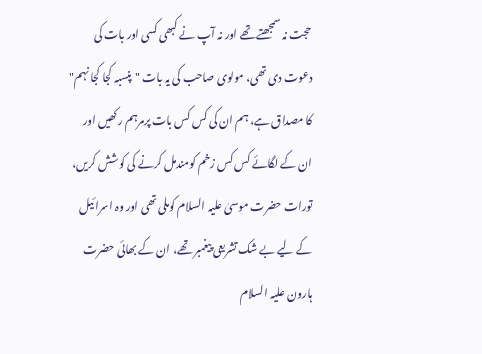حجت نہ سمجھتے تھے اور نہ آپ نے کبھی کسی اور بات کی دعوت دی تھی، مولوی صاحب کی یہ بات "پنسبہ کجا کجا نہم" کا مصداق ہے، ہم ان کی کس کس بات پرمرہم رکھیں اور ان کے لگائے کس کس زخم کومندمل کرنے کی کوشش کریں، تورات حضرت موسیٰ علیہ السلام کوملی تھی اور وہ اسرائیل کے لیے بے شک تشریعی پیغمبر تھے، ان کے بھائی حضرت ہارون علیہ السلام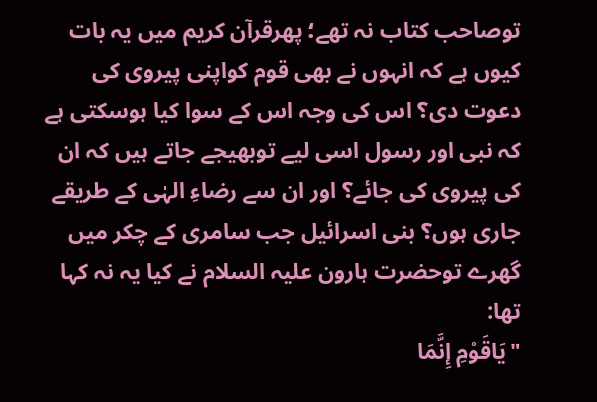توصاحب کتاب نہ تھے؛ پھرقرآن کریم میں یہ بات کیوں ہے کہ انہوں نے بھی قوم کواپنی پیروی کی دعوت دی؟ اس کی وجہ اس کے سوا کیا ہوسکتی ہے کہ نبی اور رسول اسی لیے توبھیجے جاتے ہیں کہ ان کی پیروی کی جائے؟ اور ان سے رضاءِ الہٰی کے طریقے جاری ہوں؟ بنی اسرائیل جب سامری کے چکر میں گھرے توحضرت ہارون علیہ السلام نے کیا یہ نہ کہا تھا:
"يَاقَوْمِ إِنَّمَا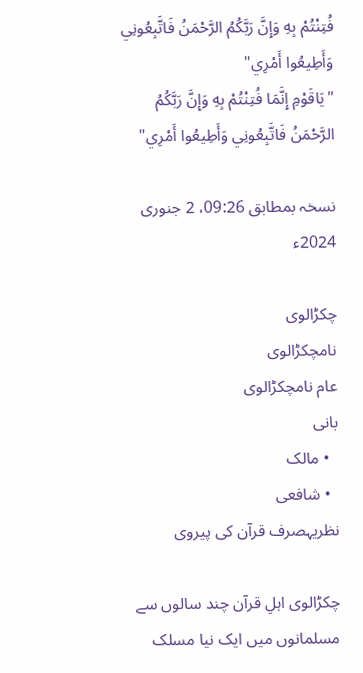فُتِنْتُمْ بِهِ وَإِنَّ رَبَّكُمُ الرَّحْمَنُ فَاتَّبِعُونِي وَأَطِيعُوا أَمْرِي"
"يَاقَوْمِ إِنَّمَا فُتِنْتُمْ بِهِ وَإِنَّ رَبَّكُمُ الرَّحْمَنُ فَاتَّبِعُونِي وَأَطِيعُوا أَمْرِي"

نسخہ بمطابق 09:26، 2 جنوری 2024ء

چکڑالوی
نامچکڑالوی
عام نامچکڑالوی
بانی
  • مالک
  • شافعی
نظریہصرف قرآن کی پیروی

چکڑالوی اہلِ قرآن چند سالوں سے مسلمانوں میں ایک نیا مسلک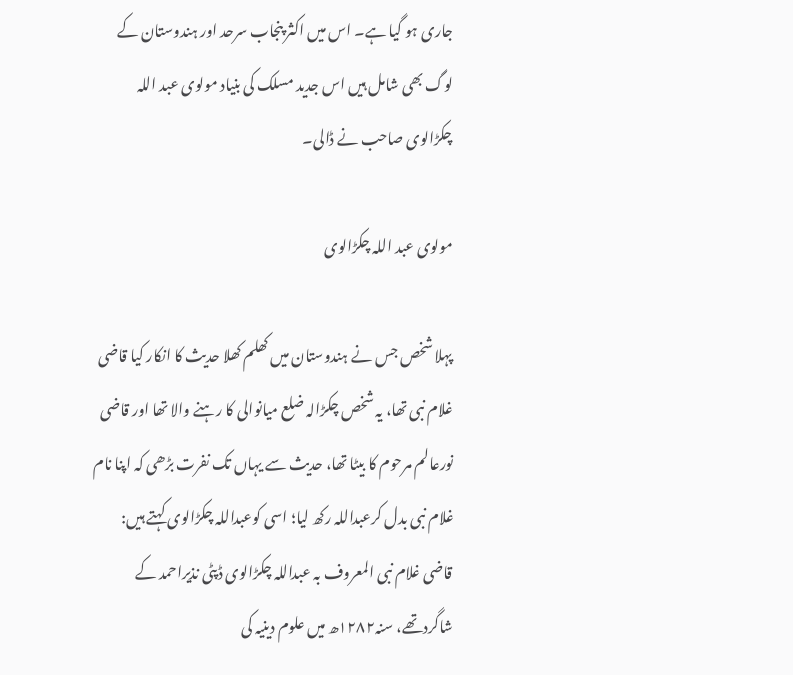جاری ہو گیا ہے۔ اس میں اکثر پنجاب سرحد اور ہندوستان کے لوگ بھی شامل ہیں اس جدید مسلک کی بنیاد مولوی عبد اللہ چکڑالوی صاحب نے ڈالی۔

مولوی عبد اللہ چکڑالوی

پہلا شخص جس نے ہندوستان میں کھلم کھلا حدیث کا انکار کیا قاضی غلام نبی تھا، یہ شخص چکڑالہ ضلع میانوالی کا رہنے والا تھا اور قاضی نورعالم مرحوم کا بیٹا تھا، حدیث سے یہاں تک نفرت بڑھی کہ اپنا نام غلام نبی بدل کرعبداللہ رکھ لیا؛ اسی کوعبداللہ چکڑالوی کہتے ہیں: قاضی غلام نبی المعروف بہ عبداللہ چکڑالوی ڈپٹی نذیراحمد کے شاگردتھے، سنہ۱۲۸۲ھ میں علوم دینیہ کی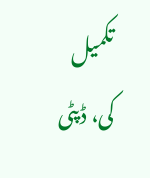تکمیل کی، ڈپٹی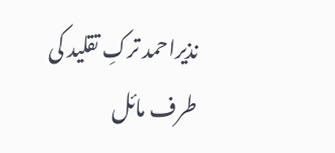نذیراحمد ترکِ تقلید کی طرف مائل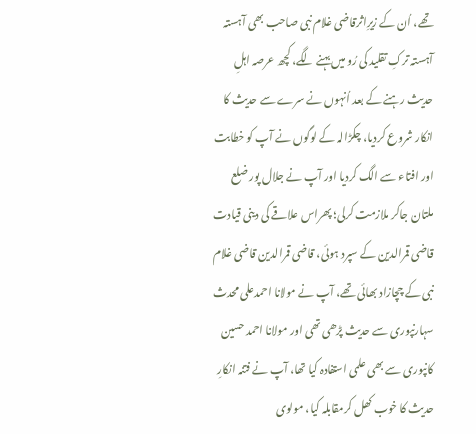تھے، اُن کے زیرِاثرقاضی غلام نبی صاحب بھی آہستہ آہستہ ترکِ تقلید کی رُو میں بہنے لگے، کچھ عرصہ اہلِ حدیث رہنے کے بعد اُنہوں نے سرے سے حدیث کا انکار شروع کردیا، چکڑالہ کے لوگوں نے آپ کو خطابت اور افتاء سے الگ کردیا اور آپ نے جلال پور ضلع ملتان جاکر ملازمت کرلی؛ پھراس علاقے کی دینی قیادت قاضی قمرالدین کے سپرد ہوئی، قاضی قمرالدین قاضی غلام نبی کے چچازاد بھائی تھے، آپ نے مولانا احمدعلی محدث سہارنپوری سے حدیث پڑھی تھی اور مولانا احمد حسین کانپوری سے بھی علمی استفادہ کیا تھا، آپ نے فتنہ انکارِ حدیث کا خوب کھل کرمقابلہ کیا، مولوی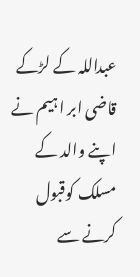عبداللہ کے لڑکے قاضی ابر اہیم نے اپنے والد کے مسلک کوقبول کرنے سے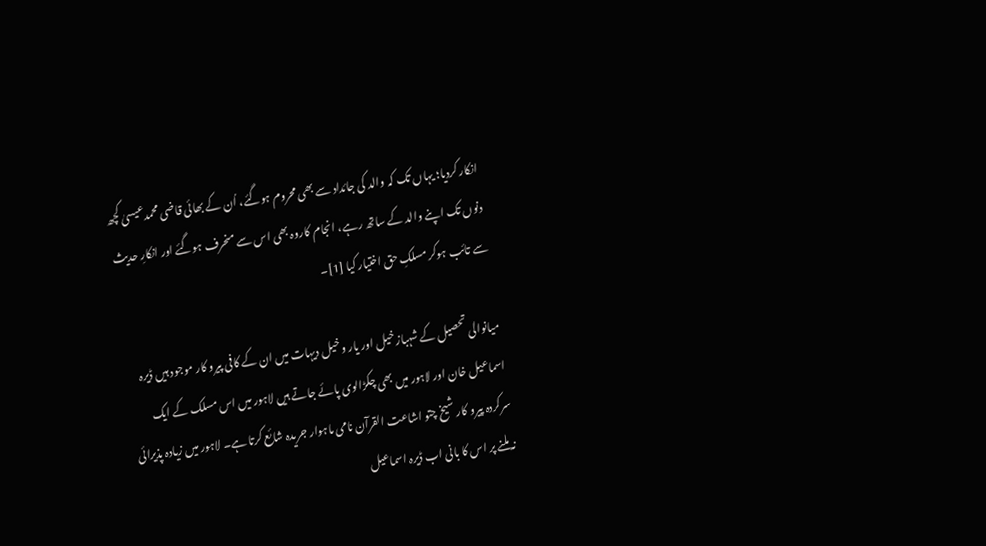انکار کردیا؛ یہاں تک کہ والد کی جائداد سے بھی محروم ہوگئے، اُن کے بھائی قاضی محمدعیسیٰ کچھ دنوں تک اپنے والد کے ساتھ رہے، انجام کاروہ بھی اس سے منحرف ہوگئے اور انکارِ حدیث سے تائب ہوکر مسلکِ حق اختیار کیا [1]۔

میانوالی تحصیل کے شہباز خیل اور یار وخیل دیہات میں ان کے کافی پیرو کار موجود ہیں ڈیرہ اسماعیل خان اور لاہور میں بھی چکڑالوی پائے جاتے ہیں لاہور میں اس مسلک کے ایک سرکردہ پیرو کار شیخ چتو اشاعت القرآن نامی ماہوار جریدہ شائع کرتا ہے۔ لاہور میں زیادہ پذیرائی نہ ملنے پر اس کا بانی اب ڈیرہ اسماعیل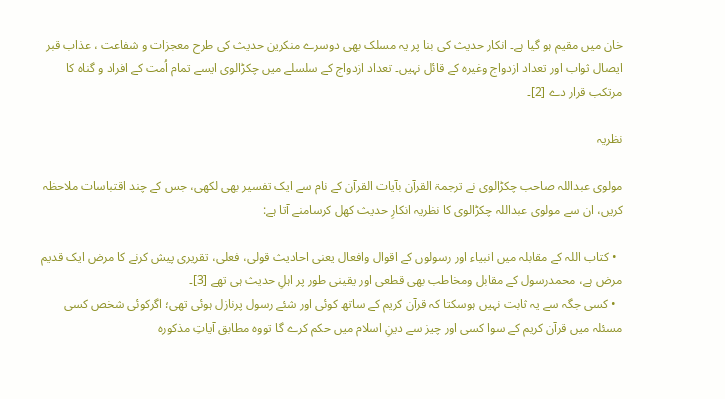خان میں مقیم ہو گیا ہے۔ انکار حدیث کی بنا پر یہ مسلک بھی دوسرے منکرین حدیث کی طرح معجزات و شفاعت ، عذاب قبر ایصال ثواب اور تعداد ازدواج وغیرہ کے قائل نہیں۔ تعداد ازدواج کے سلسلے میں چکڑالوی ایسے تمام اُمت کے افراد و گناہ کا مرتکب قرار دے [2]۔

نظریہ

مولوی عبداللہ صاحب چکڑالوی نے ترجمۃ القرآن بآیات القرآن کے نام سے ایک تفسیر بھی لکھی، جس کے چند اقتباسات ملاحظہ کریں، ان سے مولوی عبداللہ چکڑالوی کا نظریہ انکارِ حدیث کھل کرسامنے آتا ہے:

  • کتاب اللہ کے مقابلہ میں انبیاء اور رسولوں کے اقوال وافعال یعنی احادیث قولی، فعلی، تقریری پیش کرنے کا مرض ایک قدیم مرض ہے، محمدرسول کے مقابل ومخاطب بھی قطعی اور یقینی طور پر اہلِ حدیث ہی تھے [3]۔
  • کسی جگہ سے یہ ثابت نہیں ہوسکتا کہ قرآن کریم کے ساتھ کوئی اور شئے رسول پرنازل ہوئی تھی؛ اگرکوئی شخص کسی مسئلہ میں قرآن کریم کے سوا کسی اور چیز سے دینِ اسلام میں حکم کرے گا تووہ مطابق آیاتِ مذکورہ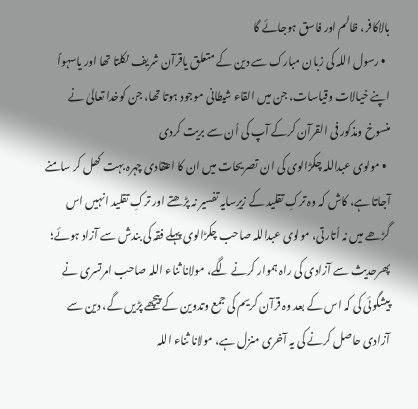بالاکافر، ظالم اور فاسق ہوجائے گا
  • رسول اللہ کی زبان مبارک سے دین کے متعلق یاقرآن شریف نکلتا تھا اور یاسہواً اپنے خیالات وقیاسات، جن میں القاء شیطانی موجود ہوتا تھا، جن کوخدا تعالیٰ نے منسوخ ومذکور فی القرآن کرکے آپ کی اُن سے بریت کردی
  • مولوی عبداللہ چکڑالوی کی ان تصریحات میں ان کا اعتقادی چہرہ بہت کھل کر سامنے آجاتا ہے، کاش کہ وہ ترکِ تقلید کے زیرِسایہ تفسیر نہ پڑھتے اور ترکِ تقلید انہیں اس گڑھے میں نہ اُتارتی، مولوی عبداللہ صاحب چکڑالوی پہلے فقہ کی بندش سے آزاد ہوئے؛ پھرحدیث سے آزادی کی راہ ہموار کرنے لگے، مولانا ثناء اللہ صاحب امرتسری نے پیشگوئی کی کہ اس کے بعد وہ قرآن کریم کی جمع وتدوین کے پیچھے پڑیں گے، دین سے آزادی حاصل کرنے کی یہ آخری منزل ہے، مولانا ثناء اللہ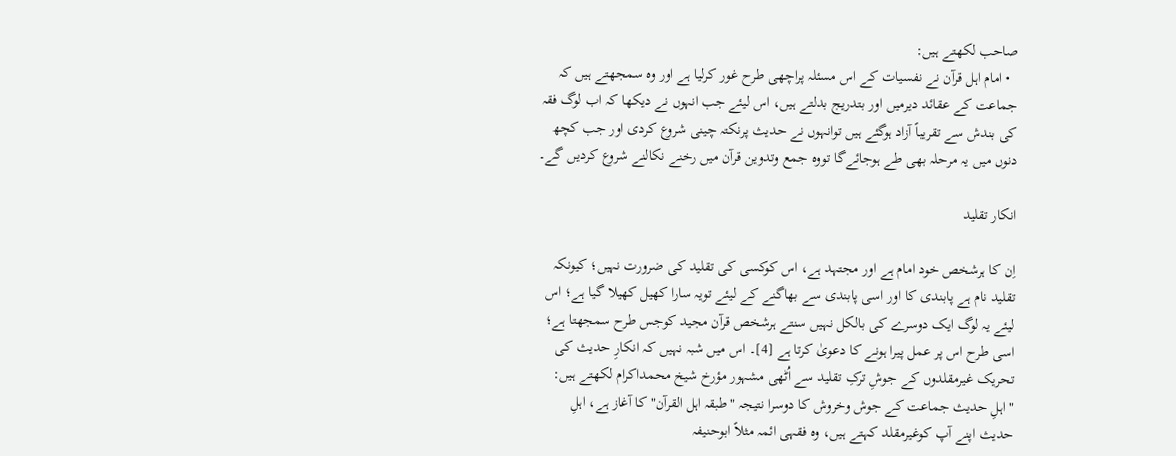صاحب لکھتے ہیں:
  • امام اہل قرآن نے نفسیات کے اس مسئلہ پراچھی طرح غور کرلیا ہے اور وہ سمجھتے ہیں کہ جماعت کے عقائد دیرمیں اور بتدریج بدلتے ہیں، اس لیئے جب انہوں نے دیکھا کہ اب لوگ فقہ کی بندش سے تقریباً آزاد ہوگئے ہیں توانہوں نے حدیث پرنکتہ چینی شروع کردی اور جب کچھ دنوں میں یہ مرحلہ بھی طے ہوجائےگا تووہ جمع وتدوین قرآن میں رخنے نکالنے شروع کردیں گے۔

انکار تقلید

اِن کا ہرشخص خود امام ہے اور مجتہد ہے، اس کوکسی کی تقلید کی ضرورت نہیں؛ کیونکہ تقلید نام ہے پابندی کا اور اسی پابندی سے بھاگنے کے لیئے تویہ سارا کھیل کھیلا گیا ہے؛ اس لیئے یہ لوگ ایک دوسرے کی بالکل نہیں سنتے ہرشخص قرآن مجید کوجس طرح سمجھتا ہے؛ اسی طرح اس پر عمل پیرا ہونے کا دعویٰ کرتا ہے [4]۔ اس میں شبہ نہیں کہ انکارِ حدیث کی تحریک غیرمقلدوں کے جوشِ ترکِ تقلید سے اُٹھی مشہور مؤرخ شیخ محمداکرام لکھتے ہیں: "اہلِ حدیث جماعت کے جوش وخروش کا دوسرا نتیجہ "طبقہ اہل القرآن" کا آغاز ہے، اہلِ حدیث اپنے آپ کوغیرمقلد کہتے ہیں، وہ فقہی ائمہ مثلاً ابوحنیفہ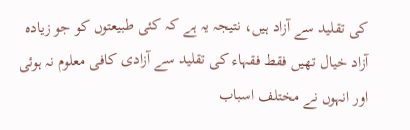کی تقلید سے آزاد ہیں، نتیجہ یہ ہے کہ کئی طبیعتوں کو جو زیادہ آزاد خیال تھیں فقط فقہاء کی تقلید سے آزادی کافی معلوم نہ ہوئی اور انہوں نے مختلف اسباب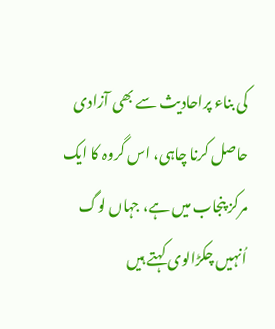کی بناء پراحادیث سے بھی آزادی حاصل کرنا چاہی، اس گروہ کا ایک مرکز پنجاب میں ہے، جہاں لوگ اُنہیں چکڑالوی کہتے ہیں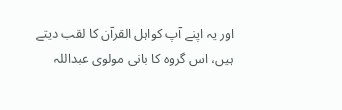اور یہ اپنے آپ کواہل القرآن کا لقب دیتے ہیں، اس گروہ کا بانی مولوی عبداللہ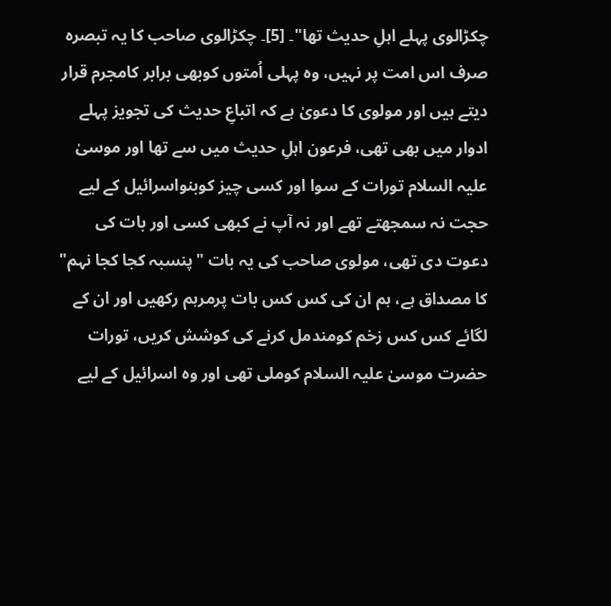چکڑالوی پہلے اہلِ حدیث تھا"۔ [5]۔ چکڑالوی صاحب کا یہ تبصرہ صرف اس امت پر نہیں، وہ پہلی اُمتوں کوبھی برابر کامجرم قرار دیتے ہیں اور مولوی کا دعویٰ ہے کہ اتباعِ حدیث کی تجویز پہلے ادوار میں بھی تھی، فرعون اہلِ حدیث میں سے تھا اور موسیٰ علیہ السلام تورات کے سوا اور کسی چیز کوبنواسرائیل کے لیے حجت نہ سمجھتے تھے اور نہ آپ نے کبھی کسی اور بات کی دعوت دی تھی، مولوی صاحب کی یہ بات "پنسبہ کجا کجا نہم" کا مصداق ہے، ہم ان کی کس کس بات پرمرہم رکھیں اور ان کے لگائے کس کس زخم کومندمل کرنے کی کوشش کریں، تورات حضرت موسیٰ علیہ السلام کوملی تھی اور وہ اسرائیل کے لیے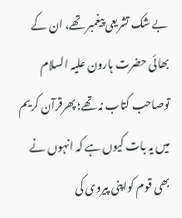بے شک تشریعی پیغمبر تھے، ان کے بھائی حضرت ہارون علیہ السلام توصاحب کتاب نہ تھے؛ پھرقرآن کریم میں یہ بات کیوں ہے کہ انہوں نے بھی قوم کواپنی پیروی کی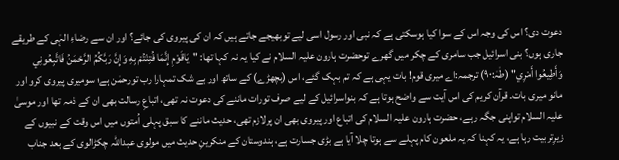دعوت دی؟ اس کی وجہ اس کے سوا کیا ہوسکتی ہے کہ نبی اور رسول اسی لیے توبھیجے جاتے ہیں کہ ان کی پیروی کی جائے؟ اور ان سے رضاءِ الہٰی کے طریقے جاری ہوں؟ بنی اسرائیل جب سامری کے چکر میں گھرے توحضرت ہارون علیہ السلام نے کیا یہ نہ کہا تھا: "يَاقَوْمِ إِنَّمَا فُتِنْتُمْ بِهِ وَإِنَّ رَبَّكُمُ الرَّحْمَنُ فَاتَّبِعُونِي وَأَطِيعُوا أَمْرِي" (طٰہٰ:۹۰) ترجمہ:اے میری قوم! بات یہی ہے کہ تم بہک گئے، اس (بچھڑے) کے ساتھ اور بے شک تمہارا رب تورحمٰن ہے؛ سومیری پیروی کرو اور مانو میری بات۔ قرآن کریم کی اس آیت سے واضح ہوتا ہے کہ بنواسرائیل کے لیے صرف تورات ماننے کی دعوت نہ تھی، اتباعِ رسالت بھی ان کے ذمہ تھا اور موسیٰ علیہ السلام تواپنی جگہ رہے، حضرت ہارون علیہ السلام کی اتباع اور پیروی بھی ان پرلازم تھی، حدیث ماننے کا سبق پہلی اُمتوں میں اس وقت کے نبیوں کے زیرِتربیت رہا ہے، یہ کہنا کہ یہ ملعون کام پہلے سے ہوتا چلا آیا ہے بڑی جسارت ہے، ہندوستان کے منکرینِ حدیث میں مولوی عبداللہ چکڑالوی کے بعد جناب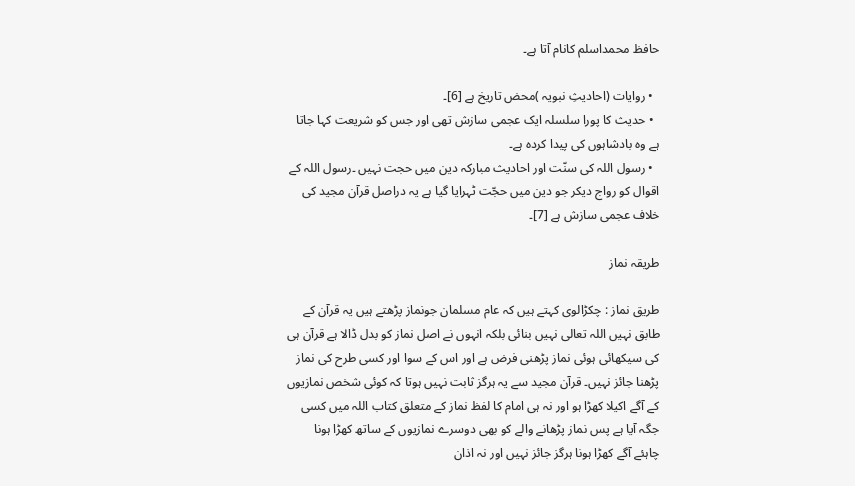حافظ محمداسلم کانام آتا ہے۔

  • روایات (احادیثِ نبویہ )محض تاریخ ہے [6]۔
  • حدیث کا پورا سلسلہ ایک عجمی سازش تھی اور جس کو شریعت کہا جاتا ہے وہ بادشاہوں کی پیدا کردہ ہے۔
  • رسول اللہ کی سنّت اور احادیث مبارکہ دین میں حجت نہیں ۔رسول اللہ کے اقوال کو رواج دیکر جو دین میں حجّت ٹہرایا گیا ہے یہ دراصل قرآن مجید کی خلاف عجمی سازش ہے [7]۔

طریقہ نماز

طریق نماز : چکڑالوی کہتے ہیں کہ عام مسلمان جونماز پڑھتے ہیں یہ قرآن کے طابق نہیں اللہ تعالی نہیں بنائی بلکہ انہوں نے اصل نماز کو بدل ڈالا ہے قرآن ہی کی سیکھائی ہوئی نماز پڑھنی فرض ہے اور اس کے سوا اور کسی طرح کی نماز پڑھنا جائز نہیں۔ قرآن مجید سے یہ ہرگز ثابت نہیں ہوتا کہ کوئی شخص نمازیوں کے آگے اکیلا کھڑا ہو اور نہ ہی امام کا لفظ نماز کے متعلق کتاب اللہ میں کسی جگہ آیا ہے پس نماز پڑھانے والے کو بھی دوسرے نمازیوں کے ساتھ کھڑا ہونا چاہئے آگے کھڑا ہونا ہرگز جائز نہیں اور نہ اذان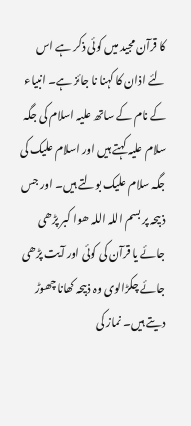کا قرآن مجید میں کوئی ذکر ہے اس لئے اذان کا کہنا نا جائز ہے۔ انبیاء کے نام کے ساتھ علیہ اسلام کی جگہ سلام علیہ کہتے ہیں اور اسلام علیک کی جگہ سلام علیک بولتے ہیں۔ اور جس ذبیحہ پر بسم اللہ اللہ ھوا کبر پڑھی جائے یا قرآن کی کوئی اور آیت پڑھی جائے چکڑالوی وہ ذبیحہ کھانا چھوڑ دیتے ہیں۔ نماز کی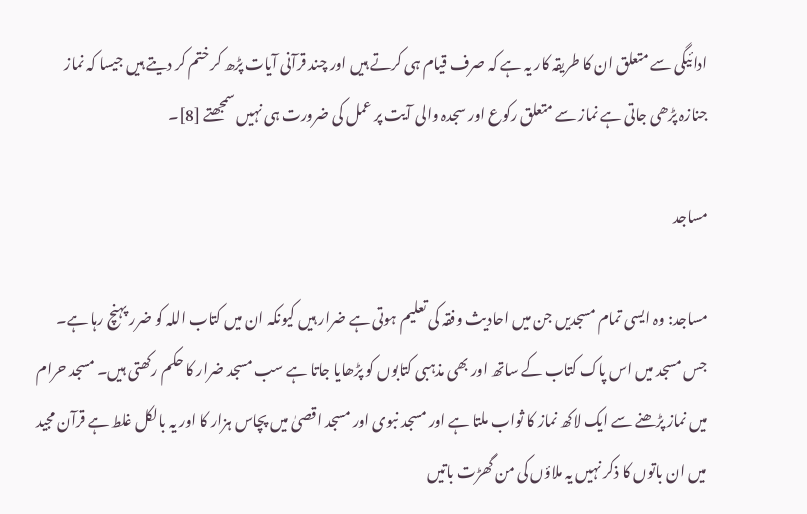ادائیگی سے متعلق ان کا طریقہ کار یہ ہے کہ صرف قیام ہی کرتے ہیں اور چند قرآنی آیات پڑھ کر ختم کر دیتے ہیں جیسا کہ نماز جنازہ پڑھی جاتی ہے نماز سے متعلق رکوع اور سجدہ والی آیت پر عمل کی ضرورت ہی نہیں سمجھتے [8]۔

مساجد

مساجد: وہ ایسی تمام مسجدیں جن میں احادیث وفقہ کی تعلیم ہوتی ہے ضرار ہیں کیونکہ ان میں کتاب اللہ کو ضرر پہنچ رہا ہے۔ جس مسجد میں اس پاک کتاب کے ساتھ اور بھی مذہبی کتابوں کو پڑھایا جاتا ہے سب مسجد ضرار کا حکم رکھتی ہیں۔ مسجد حرام میں نماز پڑھنے سے ایک لاکھ نماز کا ثواب ملتا ہے اور مسجد نبوی اور مسجد اقصیٰ میں پچاس ہزار کا اور یہ بالکل غلط ہے قرآن مجید میں ان باتوں کا ذکر نہیں یہ ملاؤں کی من گھڑت باتیں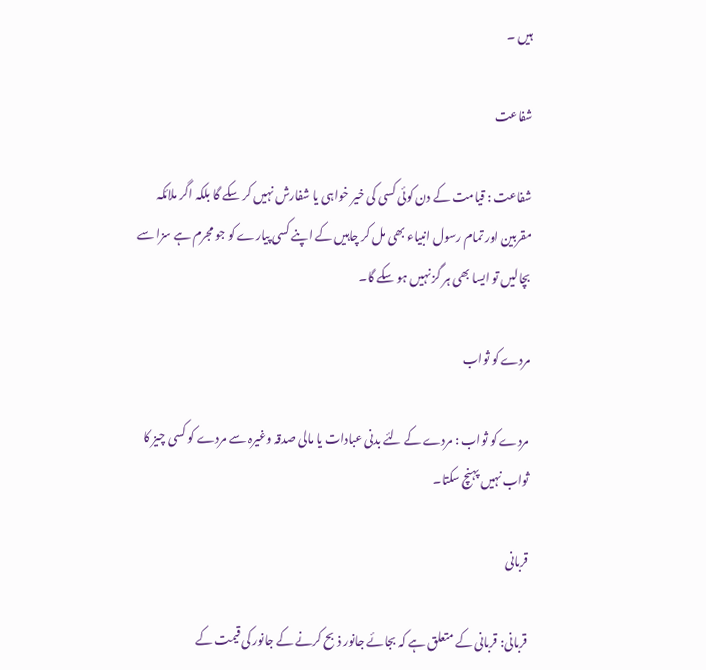ہیں ۔

شفاعت

شفاعت : قیامت کے دن کوئی کسی کی خیر خواہی یا شفارش نہیں کر سکے گا بلکہ اگر ملائکہ مقربین اور تمام رسول انبیاء بھی مل کر چاہیں کے اپنے کسی پیارے کو جو مجرم ہے سزا سے بچالیں تو ایسا بھی ہر گز نہیں ہو سکے گا۔

مردے کو ثواب

مردے کو ثواب : مردے کے لئے بدنی عبادات یا مالی صدقہ وغیرہ سے مردے کو کسی چیز کا ثواب نہیں پہنچ سکتا۔

قربانی

قربانی: قربانی کے متعلق ہے کہ بجائے جانور ذبح کرنے کے جانور کی قیمت کے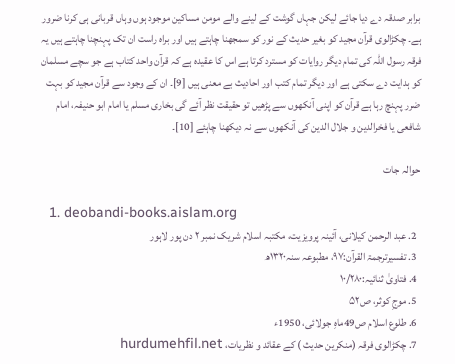برابر صدقہ دے دیا جائے لیکن جہاں گوشت کے لینے والے مومن مساکین موجود ہوں وہاں قربانی ہی کرنا ضرور ہے۔ چکڑالوی قرآن مجید کو بغیر حدیث کے نور کو سمجھنا چاہتے ہیں اور براہ راست ان تک پہنچنا چاہتے ہیں یہ فرقہ رسول اللہ کی تمام دیگر روایات کو مسترد کرتا ہے اس کا عقیدہ ہے کہ قرآن واحد کتاب ہے جو سچے مسلمان کو ہدایت دے سکتی ہے اور دیگر تمام کتب اور احادیث بے معنی ہیں [9]۔ ان کے وجود سے قرآن مجید کو بہت ضرر پہنچ رہا ہے قرآن کو اپنی آنکھوں سے پڑھیں تو حقیقت نظر آئے گی بخاری مسلم یا امام ابو حنیفہ، امام شافعی یا فخرالدین و جلال الدین کی آنکھوں سے نہ دیکھنا چاہئے [10]۔

حوالہ جات

  1. deobandi-books.aislam.org
  2. عبد الرحمن کیلانی، آئینہ پرویزیت، مکتبہ اسلام شریک نمبر ۲ دن پور لاہور
  3. تفسیرترجمۃ القرآن:۹۷، مطبوعہ سنہ۱۳۲۰ھ
  4. فتاویٰ ثنائیہ:۱۰/۲۸۰
  5. موجِ کوثر، ص۵۲
  6. طلوع اسلام ص49ماہِ جولائی، 1950ء
  7. چکڑالوی فرقہ (منکرین حدیث ) کے عقائد و نظریات، hurdumehfil.net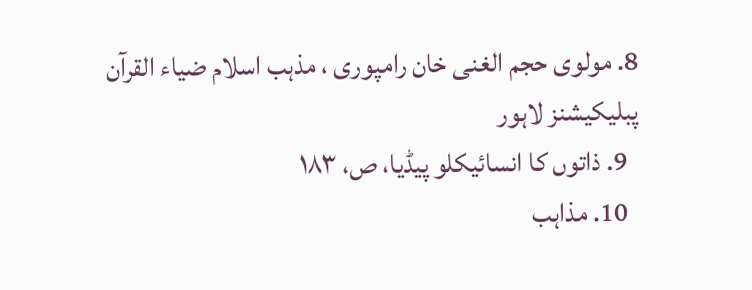8. مولوی حجم الغنی خان رامپوری ، مذہب اسلام ضیاء القرآن پبلیکیشنز لاہور
  9. ذاتوں کا انسائیکلو پیڈیا، ص، ۱۸۳
  10. مذاہب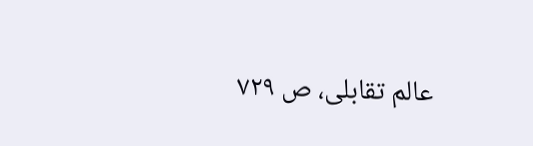عالم تقابلی، ص ۷۲۹